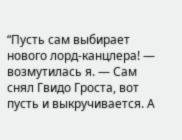“Пусть сам выбирает нового лорд-канцлера! — возмутилась я. — Сам снял Гвидо Гроста, вот пусть и выкручивается. А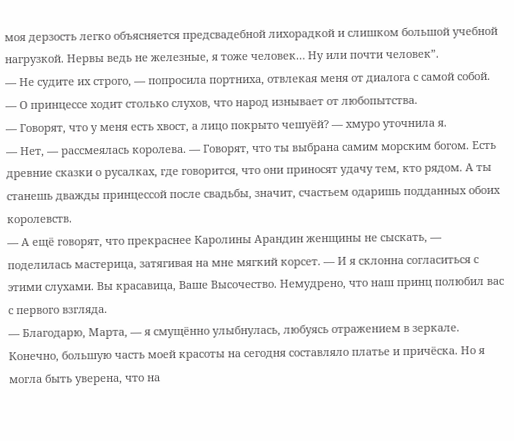моя дерзость легко объясняется предсвадебной лихорадкой и слишком большой учебной нагрузкой. Нервы ведь не железные, я тоже человек… Ну или почти человек”.
— Не судите их строго, — попросила портниха, отвлекая меня от диалога с самой собой. — О принцессе ходит столько слухов, что народ изнывает от любопытства.
— Говорят, что у меня есть хвост, а лицо покрыто чешуёй? — хмуро уточнила я.
— Нет, — рассмеялась королева. — Говорят, что ты выбрана самим морским богом. Есть древние сказки о русалках, где говорится, что они приносят удачу тем, кто рядом. А ты станешь дважды принцессой после свадьбы, значит, счастьем одаришь подданных обоих королевств.
— А ещё говорят, что прекраснее Каролины Арандин женщины не сыскать, — поделилась мастерица, затягивая на мне мягкий корсет. — И я склонна согласиться с этими слухами. Вы красавица, Ваше Высочество. Немудрено, что наш принц полюбил вас с первого взгляда.
— Благодарю, Марта, — я смущённо улыбнулась, любуясь отражением в зеркале.
Конечно, большую часть моей красоты на сегодня составляло платье и причёска. Но я могла быть уверена, что на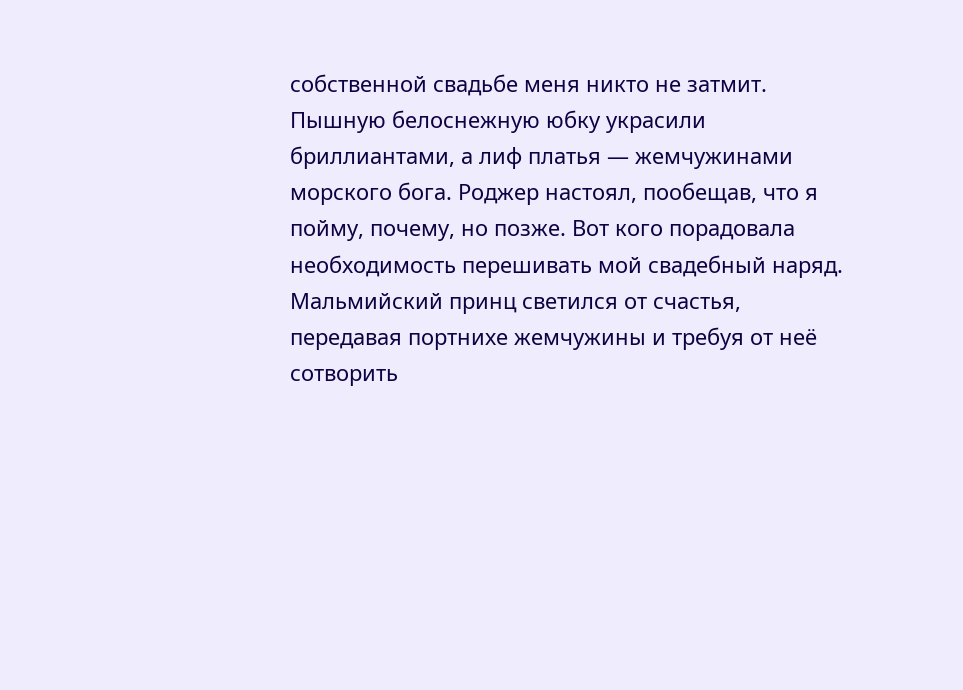собственной свадьбе меня никто не затмит.
Пышную белоснежную юбку украсили бриллиантами, а лиф платья — жемчужинами морского бога. Роджер настоял, пообещав, что я пойму, почему, но позже. Вот кого порадовала необходимость перешивать мой свадебный наряд. Мальмийский принц светился от счастья, передавая портнихе жемчужины и требуя от неё сотворить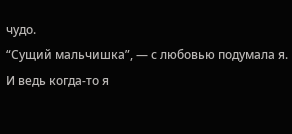чудо.
“Сущий мальчишка”, — с любовью подумала я.
И ведь когда-то я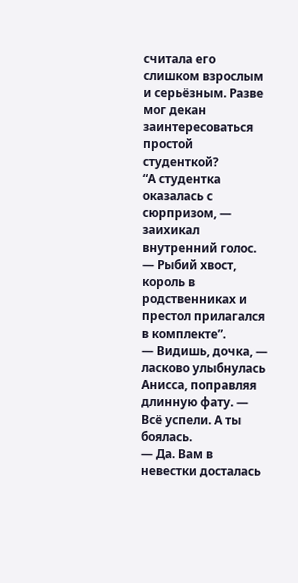считала его слишком взрослым и серьёзным. Разве мог декан заинтересоваться простой студенткой?
“А студентка оказалась с сюрпризом, — заихикал внутренний голос. — Рыбий хвост, король в родственниках и престол прилагался в комплекте”.
— Видишь, дочка, — ласково улыбнулась Анисса, поправляя длинную фату. — Всё успели. А ты боялась.
— Да. Вам в невестки досталась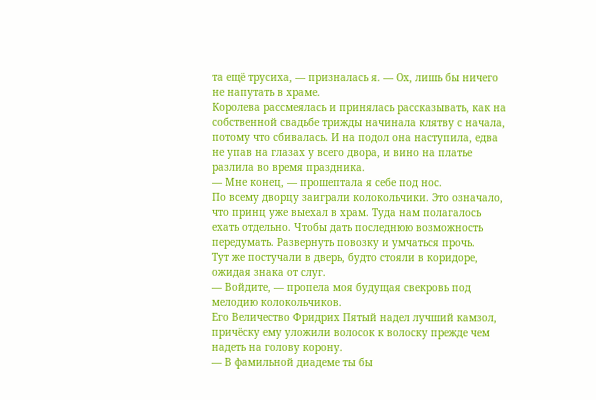та ещё трусиха, — призналась я. — Ох, лишь бы ничего не напутать в храме.
Королева рассмеялась и принялась рассказывать, как на собственной свадьбе трижды начинала клятву с начала, потому что сбивалась. И на подол она наступила, едва не упав на глазах у всего двора, и вино на платье разлила во время праздника.
— Мне конец, — прошептала я себе под нос.
По всему дворцу заиграли колокольчики. Это означало, что принц уже выехал в храм. Туда нам полагалось ехать отдельно. Чтобы дать последнюю возможность передумать. Развернуть повозку и умчаться прочь.
Тут же постучали в дверь, будто стояли в коридоре, ожидая знака от слуг.
— Войдите, — пропела моя будущая свекровь под мелодию колокольчиков.
Его Величество Фридрих Пятый надел лучший камзол, причёску ему уложили волосок к волоску прежде чем надеть на голову корону.
— В фамильной диадеме ты бы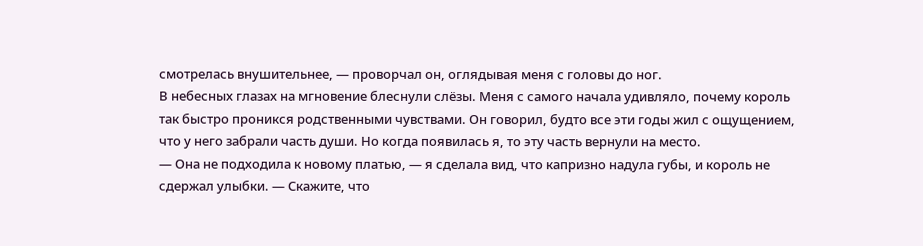смотрелась внушительнее, — проворчал он, оглядывая меня с головы до ног.
В небесных глазах на мгновение блеснули слёзы. Меня с самого начала удивляло, почему король так быстро проникся родственными чувствами. Он говорил, будто все эти годы жил с ощущением, что у него забрали часть души. Но когда появилась я, то эту часть вернули на место.
— Она не подходила к новому платью, — я сделала вид, что капризно надула губы, и король не сдержал улыбки. — Скажите, что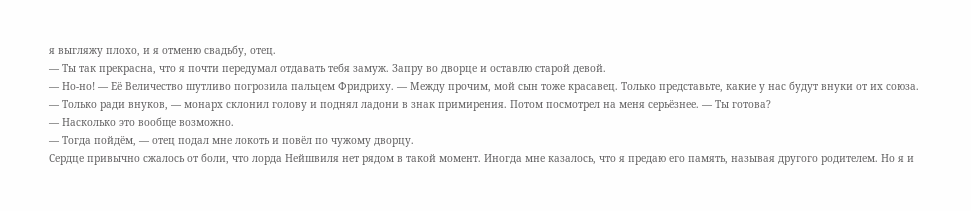я выгляжу плохо, и я отменю свадьбу, отец.
— Ты так прекрасна, что я почти передумал отдавать тебя замуж. Запру во дворце и оставлю старой девой.
— Но-но! — Её Величество шутливо погрозила пальцем Фридриху. — Между прочим, мой сын тоже красавец. Только представьте, какие у нас будут внуки от их союза.
— Только ради внуков, — монарх склонил голову и поднял ладони в знак примирения. Потом посмотрел на меня серьёзнее. — Ты готова?
— Насколько это вообще возможно.
— Тогда пойдём, — отец подал мне локоть и повёл по чужому дворцу.
Сердце привычно сжалось от боли, что лорда Нейшвиля нет рядом в такой момент. Иногда мне казалось, что я предаю его память, называя другого родителем. Но я и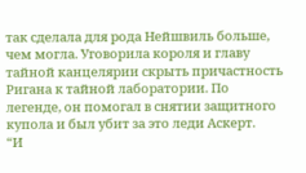так сделала для рода Нейшвиль больше, чем могла. Уговорила короля и главу тайной канцелярии скрыть причастность Ригана к тайной лаборатории. По легенде, он помогал в снятии защитного купола и был убит за это леди Аскерт.
“И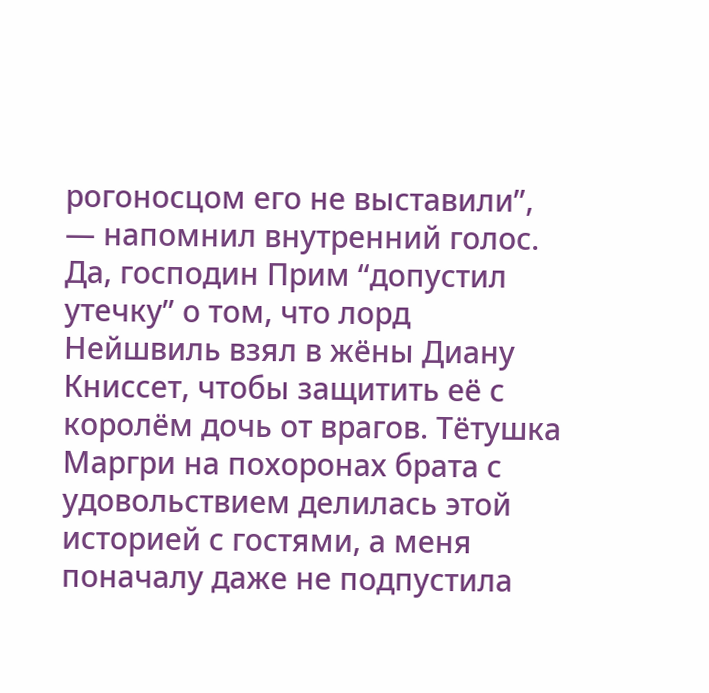рогоносцом его не выставили”, — напомнил внутренний голос.
Да, господин Прим “допустил утечку” о том, что лорд Нейшвиль взял в жёны Диану Книссет, чтобы защитить её с королём дочь от врагов. Тётушка Маргри на похоронах брата с удовольствием делилась этой историей с гостями, а меня поначалу даже не подпустила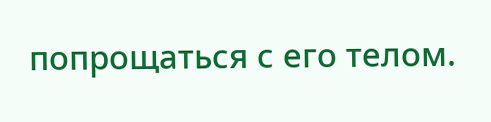попрощаться с его телом.